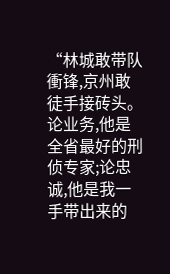“林城敢带队衝锋,京州敢徒手接砖头。论业务,他是全省最好的刑侦专家;论忠诚,他是我一手带出来的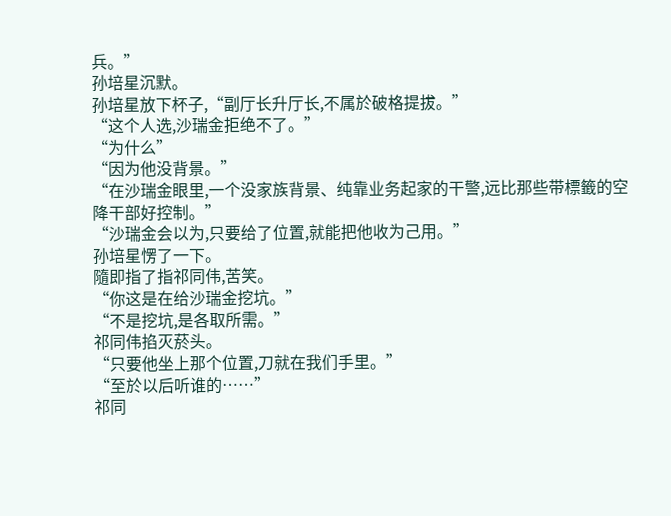兵。”
孙培星沉默。
孙培星放下杯子,“副厅长升厅长,不属於破格提拔。”
“这个人选,沙瑞金拒绝不了。”
“为什么”
“因为他没背景。”
“在沙瑞金眼里,一个没家族背景、纯靠业务起家的干警,远比那些带標籤的空降干部好控制。”
“沙瑞金会以为,只要给了位置,就能把他收为己用。”
孙培星愣了一下。
隨即指了指祁同伟,苦笑。
“你这是在给沙瑞金挖坑。”
“不是挖坑,是各取所需。”
祁同伟掐灭菸头。
“只要他坐上那个位置,刀就在我们手里。”
“至於以后听谁的……”
祁同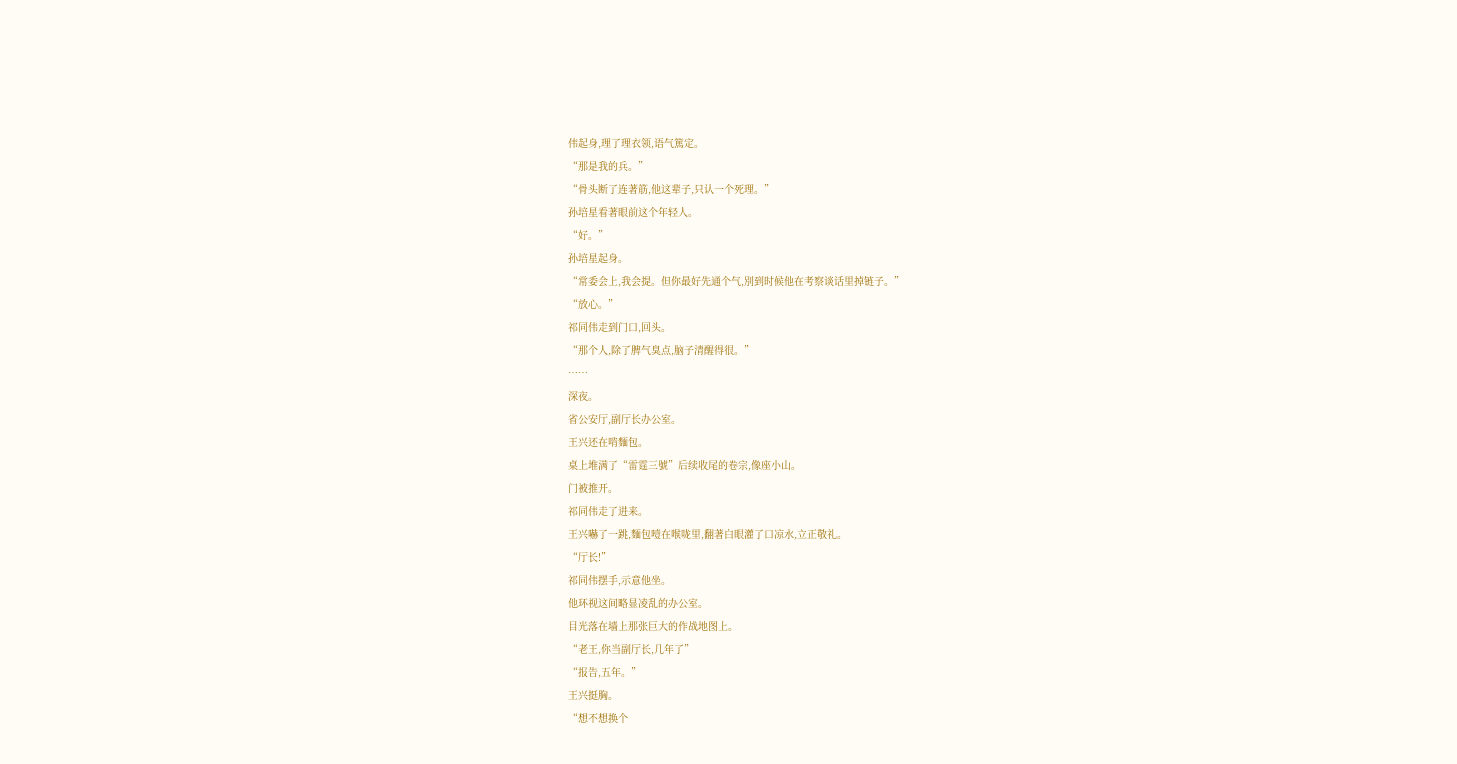伟起身,理了理衣领,语气篤定。
“那是我的兵。”
“骨头断了连著筋,他这辈子,只认一个死理。”
孙培星看著眼前这个年轻人。
“好。”
孙培星起身。
“常委会上,我会提。但你最好先通个气,別到时候他在考察谈话里掉链子。”
“放心。”
祁同伟走到门口,回头。
“那个人,除了脾气臭点,脑子清醒得很。”
……
深夜。
省公安厅,副厅长办公室。
王兴还在啃麵包。
桌上堆满了“雷霆三號”后续收尾的卷宗,像座小山。
门被推开。
祁同伟走了进来。
王兴嚇了一跳,麵包噎在喉咙里,翻著白眼灌了口凉水,立正敬礼。
“厅长!”
祁同伟摆手,示意他坐。
他环视这间略显凌乱的办公室。
目光落在墙上那张巨大的作战地图上。
“老王,你当副厅长,几年了”
“报告,五年。”
王兴挺胸。
“想不想换个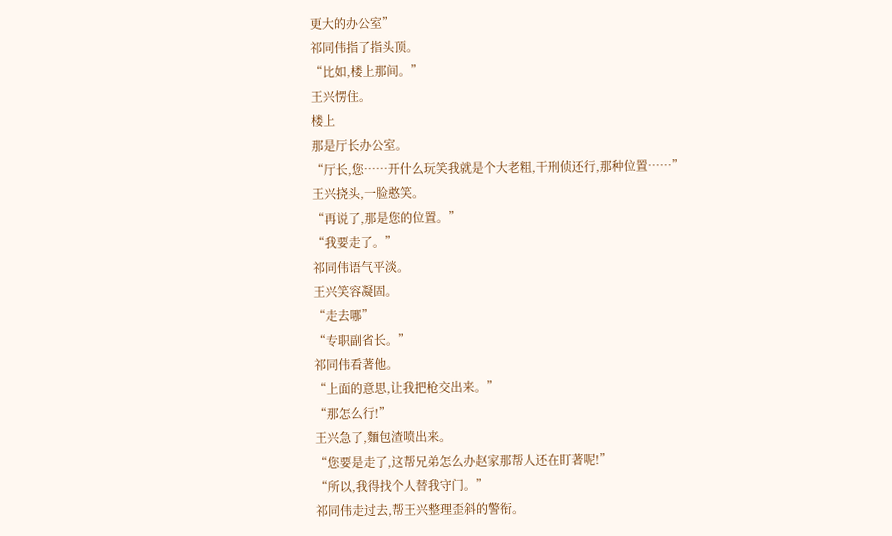更大的办公室”
祁同伟指了指头顶。
“比如,楼上那间。”
王兴愣住。
楼上
那是厅长办公室。
“厅长,您……开什么玩笑我就是个大老粗,干刑侦还行,那种位置……”
王兴挠头,一脸憨笑。
“再说了,那是您的位置。”
“我要走了。”
祁同伟语气平淡。
王兴笑容凝固。
“走去哪”
“专职副省长。”
祁同伟看著他。
“上面的意思,让我把枪交出来。”
“那怎么行!”
王兴急了,麵包渣喷出来。
“您要是走了,这帮兄弟怎么办赵家那帮人还在盯著呢!”
“所以,我得找个人替我守门。”
祁同伟走过去,帮王兴整理歪斜的警衔。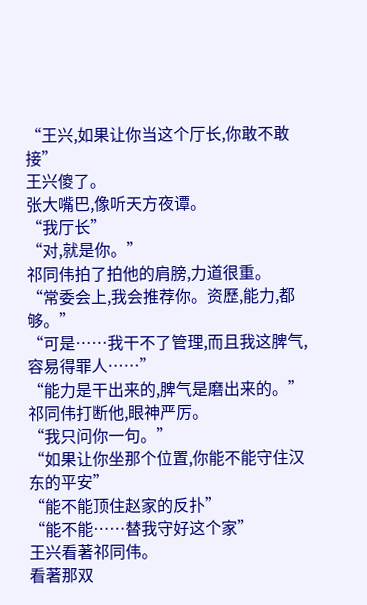“王兴,如果让你当这个厅长,你敢不敢接”
王兴傻了。
张大嘴巴,像听天方夜谭。
“我厅长”
“对,就是你。”
祁同伟拍了拍他的肩膀,力道很重。
“常委会上,我会推荐你。资歷,能力,都够。”
“可是……我干不了管理,而且我这脾气,容易得罪人……”
“能力是干出来的,脾气是磨出来的。”
祁同伟打断他,眼神严厉。
“我只问你一句。”
“如果让你坐那个位置,你能不能守住汉东的平安”
“能不能顶住赵家的反扑”
“能不能……替我守好这个家”
王兴看著祁同伟。
看著那双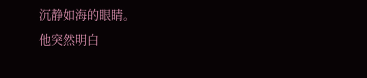沉静如海的眼睛。
他突然明白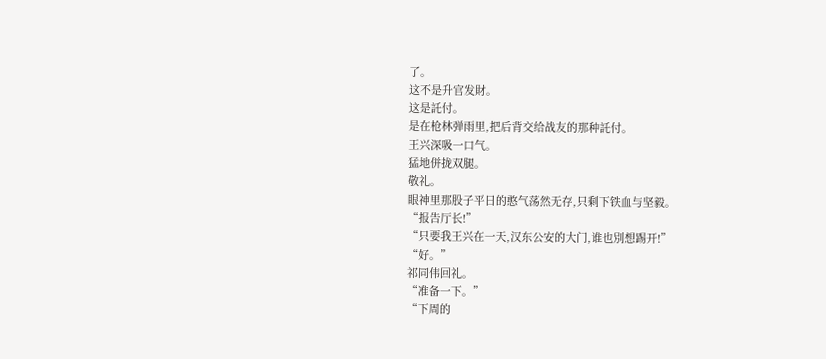了。
这不是升官发財。
这是託付。
是在枪林弹雨里,把后背交给战友的那种託付。
王兴深吸一口气。
猛地併拢双腿。
敬礼。
眼神里那股子平日的憨气荡然无存,只剩下铁血与坚毅。
“报告厅长!”
“只要我王兴在一天,汉东公安的大门,谁也別想踢开!”
“好。”
祁同伟回礼。
“准备一下。”
“下周的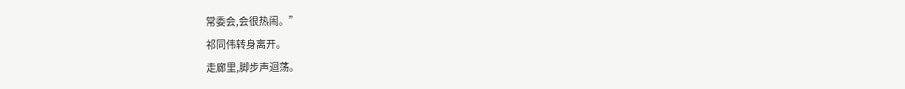常委会,会很热闹。”
祁同伟转身离开。
走廊里,脚步声迴荡。